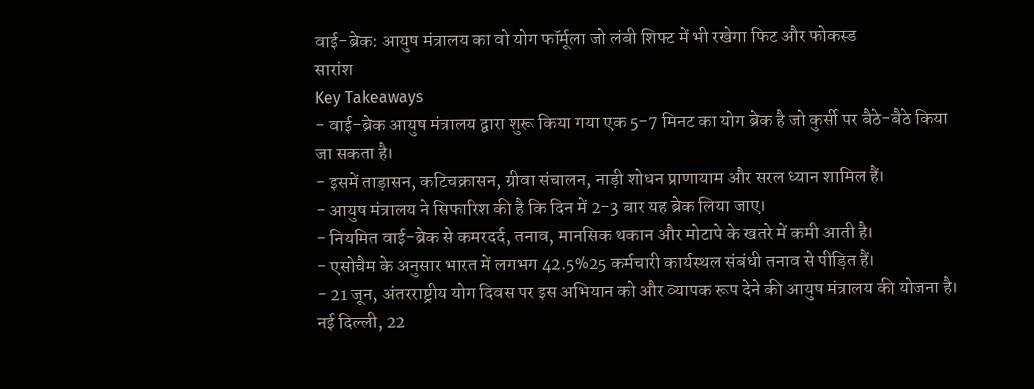वाई-ब्रेक: आयुष मंत्रालय का वो योग फॉर्मूला जो लंबी शिफ्ट में भी रखेगा फिट और फोकस्ड
सारांश
Key Takeaways
- वाई-ब्रेक आयुष मंत्रालय द्वारा शुरू किया गया एक 5-7 मिनट का योग ब्रेक है जो कुर्सी पर बैठे-बैठे किया जा सकता है।
- इसमें ताड़ासन, कटिचक्रासन, ग्रीवा संचालन, नाड़ी शोधन प्राणायाम और सरल ध्यान शामिल हैं।
- आयुष मंत्रालय ने सिफारिश की है कि दिन में 2-3 बार यह ब्रेक लिया जाए।
- नियमित वाई-ब्रेक से कमरदर्द, तनाव, मानसिक थकान और मोटापे के खतरे में कमी आती है।
- एसोचैम के अनुसार भारत में लगभग 42.5%25 कर्मचारी कार्यस्थल संबंधी तनाव से पीड़ित हैं।
- 21 जून, अंतरराष्ट्रीय योग दिवस पर इस अभियान को और व्यापक रूप देने की आयुष मंत्रालय की योजना है।
नई दिल्ली, 22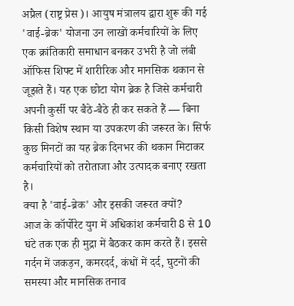अप्रैल (राष्ट्र प्रेस)। आयुष मंत्रालय द्वारा शुरू की गई 'वाई-ब्रेक' योजना उन लाखों कर्मचारियों के लिए एक क्रांतिकारी समाधान बनकर उभरी है जो लंबी ऑफिस शिफ्ट में शारीरिक और मानसिक थकान से जूझते हैं। यह एक छोटा योग ब्रेक है जिसे कर्मचारी अपनी कुर्सी पर बैठे-बैठे ही कर सकते हैं — बिना किसी विशेष स्थान या उपकरण की जरूरत के। सिर्फ कुछ मिनटों का यह ब्रेक दिनभर की थकान मिटाकर कर्मचारियों को तरोताजा और उत्पादक बनाए रखता है।
क्या है 'वाई-ब्रेक' और इसकी जरूरत क्यों?
आज के कॉर्पोरेट युग में अधिकांश कर्मचारी 8 से 10 घंटे तक एक ही मुद्रा में बैठकर काम करते हैं। इससे गर्दन में जकड़न, कमरदर्द, कंधों में दर्द, घुटनों की समस्या और मानसिक तनाव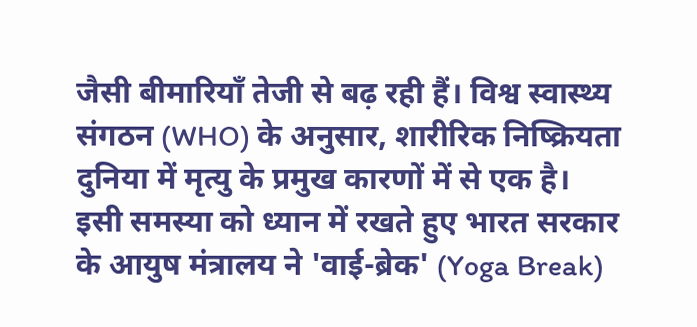जैसी बीमारियाँ तेजी से बढ़ रही हैं। विश्व स्वास्थ्य संगठन (WHO) के अनुसार, शारीरिक निष्क्रियता दुनिया में मृत्यु के प्रमुख कारणों में से एक है। इसी समस्या को ध्यान में रखते हुए भारत सरकार के आयुष मंत्रालय ने 'वाई-ब्रेक' (Yoga Break)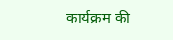कार्यक्रम की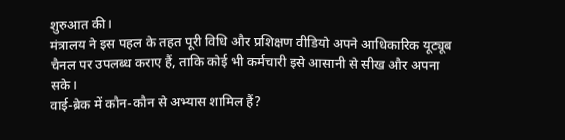शुरुआत की।
मंत्रालय ने इस पहल के तहत पूरी विधि और प्रशिक्षण वीडियो अपने आधिकारिक यूट्यूब चैनल पर उपलब्ध कराए हैं, ताकि कोई भी कर्मचारी इसे आसानी से सीख और अपना सके।
वाई-ब्रेक में कौन-कौन से अभ्यास शामिल हैं?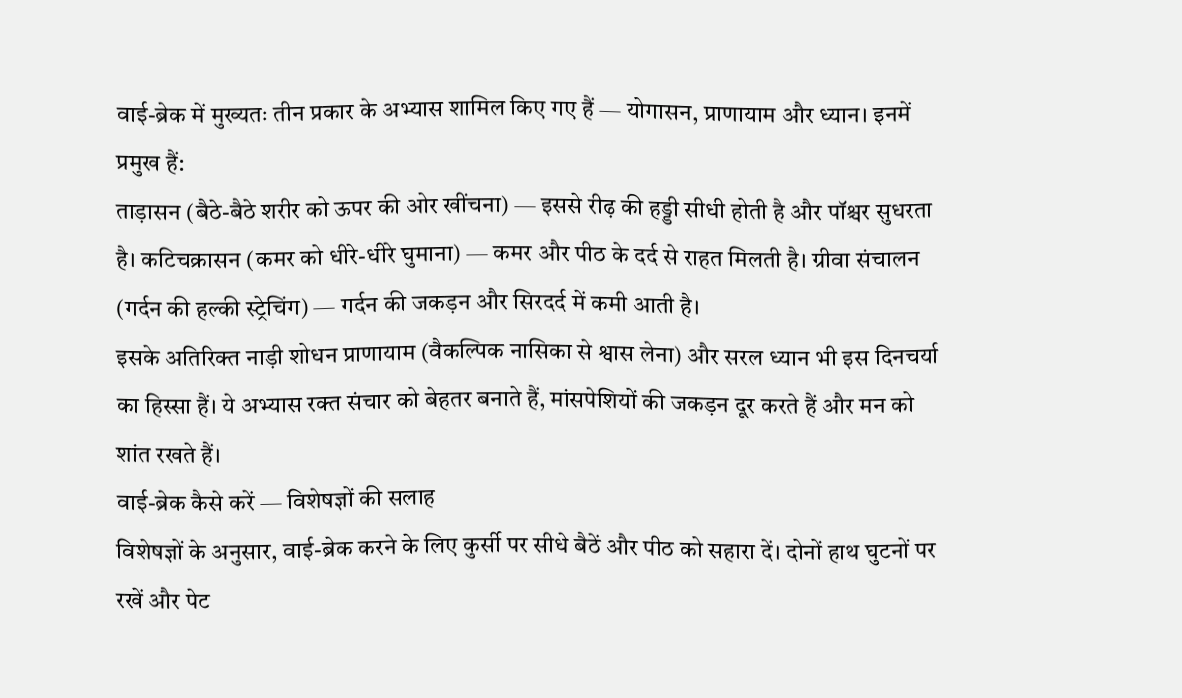वाई-ब्रेक में मुख्यतः तीन प्रकार के अभ्यास शामिल किए गए हैं — योगासन, प्राणायाम और ध्यान। इनमें प्रमुख हैं:
ताड़ासन (बैठे-बैठे शरीर को ऊपर की ओर खींचना) — इससे रीढ़ की हड्डी सीधी होती है और पॉश्चर सुधरता है। कटिचक्रासन (कमर को धीरे-धीरे घुमाना) — कमर और पीठ के दर्द से राहत मिलती है। ग्रीवा संचालन (गर्दन की हल्की स्ट्रेचिंग) — गर्दन की जकड़न और सिरदर्द में कमी आती है।
इसके अतिरिक्त नाड़ी शोधन प्राणायाम (वैकल्पिक नासिका से श्वास लेना) और सरल ध्यान भी इस दिनचर्या का हिस्सा हैं। ये अभ्यास रक्त संचार को बेहतर बनाते हैं, मांसपेशियों की जकड़न दूर करते हैं और मन को शांत रखते हैं।
वाई-ब्रेक कैसे करें — विशेषज्ञों की सलाह
विशेषज्ञों के अनुसार, वाई-ब्रेक करने के लिए कुर्सी पर सीधे बैठें और पीठ को सहारा दें। दोनों हाथ घुटनों पर रखें और पेट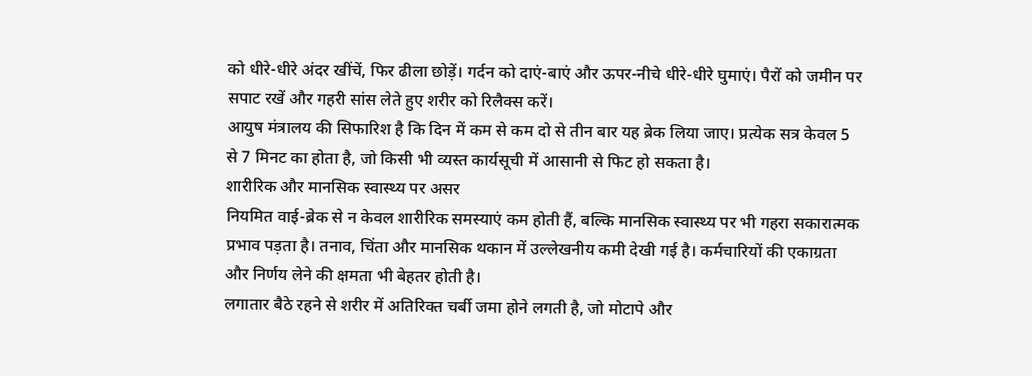को धीरे-धीरे अंदर खींचें, फिर ढीला छोड़ें। गर्दन को दाएं-बाएं और ऊपर-नीचे धीरे-धीरे घुमाएं। पैरों को जमीन पर सपाट रखें और गहरी सांस लेते हुए शरीर को रिलैक्स करें।
आयुष मंत्रालय की सिफारिश है कि दिन में कम से कम दो से तीन बार यह ब्रेक लिया जाए। प्रत्येक सत्र केवल 5 से 7 मिनट का होता है, जो किसी भी व्यस्त कार्यसूची में आसानी से फिट हो सकता है।
शारीरिक और मानसिक स्वास्थ्य पर असर
नियमित वाई-ब्रेक से न केवल शारीरिक समस्याएं कम होती हैं, बल्कि मानसिक स्वास्थ्य पर भी गहरा सकारात्मक प्रभाव पड़ता है। तनाव, चिंता और मानसिक थकान में उल्लेखनीय कमी देखी गई है। कर्मचारियों की एकाग्रता और निर्णय लेने की क्षमता भी बेहतर होती है।
लगातार बैठे रहने से शरीर में अतिरिक्त चर्बी जमा होने लगती है, जो मोटापे और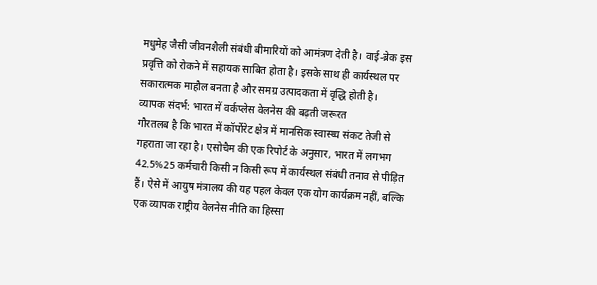मधुमेह जैसी जीवनशैली संबंधी बीमारियों को आमंत्रण देती है। वाई-ब्रेक इस प्रवृत्ति को रोकने में सहायक साबित होता है। इसके साथ ही कार्यस्थल पर सकारात्मक माहौल बनता है और समग्र उत्पादकता में वृद्धि होती है।
व्यापक संदर्भ: भारत में वर्कप्लेस वेलनेस की बढ़ती जरूरत
गौरतलब है कि भारत में कॉर्पोरेट क्षेत्र में मानसिक स्वास्थ्य संकट तेजी से गहराता जा रहा है। एसोचैम की एक रिपोर्ट के अनुसार, भारत में लगभग 42.5%25 कर्मचारी किसी न किसी रूप में कार्यस्थल संबंधी तनाव से पीड़ित हैं। ऐसे में आयुष मंत्रालय की यह पहल केवल एक योग कार्यक्रम नहीं, बल्कि एक व्यापक राष्ट्रीय वेलनेस नीति का हिस्सा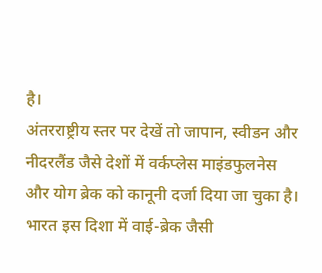है।
अंतरराष्ट्रीय स्तर पर देखें तो जापान, स्वीडन और नीदरलैंड जैसे देशों में वर्कप्लेस माइंडफुलनेस और योग ब्रेक को कानूनी दर्जा दिया जा चुका है। भारत इस दिशा में वाई-ब्रेक जैसी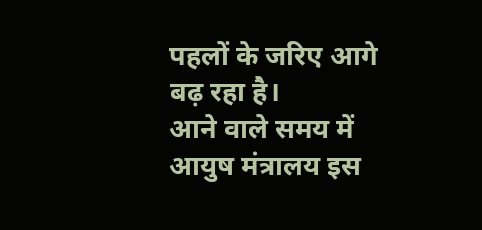पहलों के जरिए आगे बढ़ रहा है।
आने वाले समय में आयुष मंत्रालय इस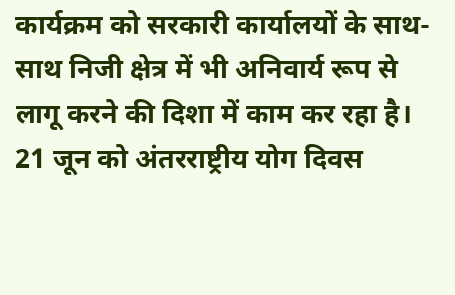कार्यक्रम को सरकारी कार्यालयों के साथ-साथ निजी क्षेत्र में भी अनिवार्य रूप से लागू करने की दिशा में काम कर रहा है। 21 जून को अंतरराष्ट्रीय योग दिवस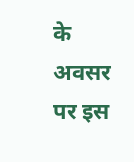के अवसर पर इस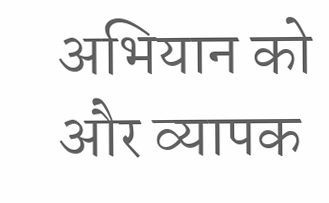अभियान को और व्यापक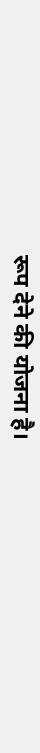रूप देने की योजना है।